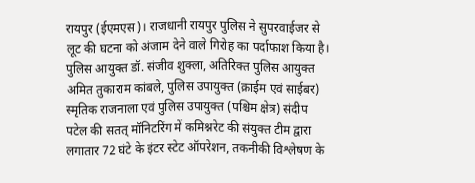रायपुर (ईएमएस)। राजधानी रायपुर पुलिस ने सुपरवाईजर से लूट की घटना को अंजाम देने वाले गिरोह का पर्दाफाश किया है। पुलिस आयुक्त डॉ. संजीव शुक्ला, अतिरिक्त पुलिस आयुक्त अमित तुकाराम कांबले, पुलिस उपायुक्त (क्राईम एवं साईबर) स्मृतिक राजनाला एवं पुलिस उपायुक्त (पश्चिम क्षेत्र) संदीप पटेल की सतत् मॉनिटरिंग में कमिश्नरेट की संयुक्त टीम द्वारा लगातार 72 घंटे के इंटर स्टेट ऑपरेशन, तकनीकी विश्लेषण के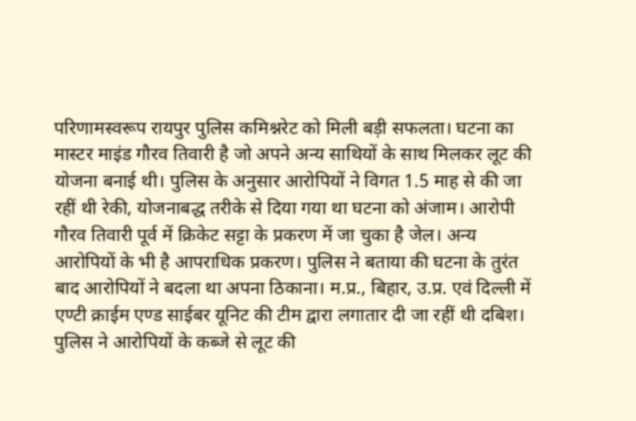परिणामस्वरूप रायपुर पुलिस कमिश्नरेट को मिली बड़ी सफलता। घटना का मास्टर माइंड गौरव तिवारी है जो अपने अन्य साथियों के साथ मिलकर लूट की योजना बनाई थी। पुलिस के अनुसार आरोपियों ने विगत 1.5 माह से की जा रहीं थी रेकी, योजनाबद्ध तरीके से दिया गया था घटना को अंजाम। आरोपी गौरव तिवारी पूर्व में क्रिकेट सट्टा के प्रकरण में जा चुका है जेल। अन्य आरोपियों के भी है आपराधिक प्रकरण। पुलिस ने बताया की घटना के तुरंत बाद आरोपियों ने बदला था अपना ठिकाना। म.प्र., बिहार, उ.प्र. एवं दिल्ली में एण्टी क्राईम एण्ड साईबर यूनिट की टीम द्वारा लगातार दी जा रहीं थी दबिश। पुलिस ने आरोपियों के कब्जे से लूट की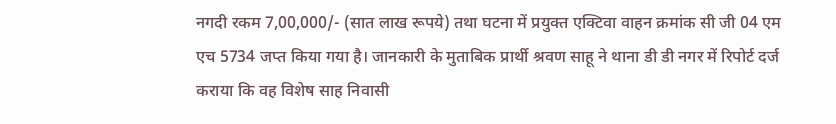नगदी रकम 7,00,000/- (सात लाख रूपये) तथा घटना में प्रयुक्त एक्टिवा वाहन क्रमांक सी जी 04 एम एच 5734 जप्त किया गया है। जानकारी के मुताबिक प्रार्थी श्रवण साहू ने थाना डी डी नगर में रिपोर्ट दर्ज कराया कि वह विशेष साह निवासी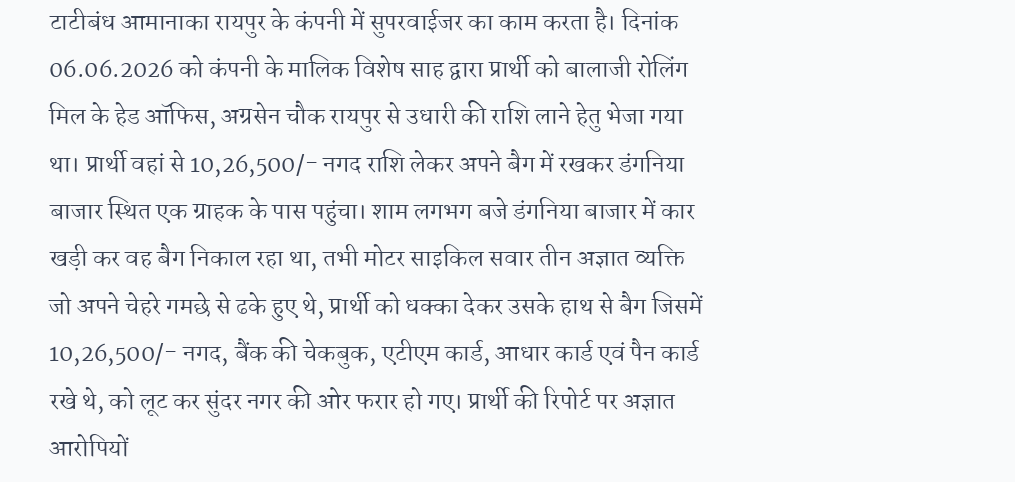टाटीबंध आमानाका रायपुर के कंपनी में सुपरवाईजर का काम करता है। दिनांक 06.06.2026 को कंपनी के मालिक विशेष साह द्वारा प्रार्थी को बालाजी रोलिंग मिल के हेड ऑफिस, अग्रसेन चौक रायपुर से उधारी की राशि लाने हेतु भेजा गया था। प्रार्थी वहां से 10,26,500/- नगद राशि लेकर अपने बैग में रखकर डंगनिया बाजार स्थित एक ग्राहक के पास पहुंचा। शाम लगभग बजे डंगनिया बाजार में कार खड़ी कर वह बैग निकाल रहा था, तभी मोटर साइकिल सवार तीन अज्ञात व्यक्ति जो अपने चेहरे गमछे से ढके हुए थे, प्रार्थी को धक्का देकर उसके हाथ से बैग जिसमें 10,26,500/- नगद, बैंक की चेकबुक, एटीएम कार्ड, आधार कार्ड एवं पैन कार्ड रखे थे, को लूट कर सुंदर नगर की ओर फरार हो गए। प्रार्थी की रिपोर्ट पर अज्ञात आरोपियों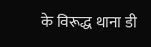के विरूद्ध थाना डी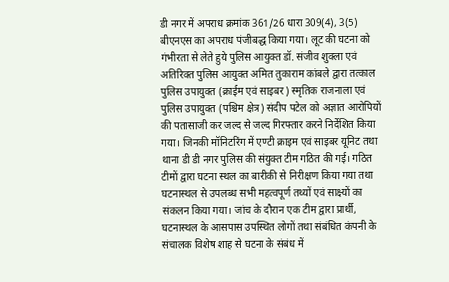डी नगर में अपराध क्रमांक 361/26 धारा 309(4), 3(5) बीएनएस का अपराध पंजीबद्ध किया गया। लूट की घटना को गंभीरता से लेते हुये पुलिस आयुक्त डॉ. संजीव शुक्ला एवं अतिरिक्त पुलिस आयुक्त अमित तुकाराम कांबले द्वारा तत्काल पुलिस उपायुक्त (क्राईम एवं साइबर) स्मृतिक राजनाला एवं पुलिस उपायुक्त (पश्चिम क्षेत्र) संदीप पटेल को अज्ञात आरोपियों की पतासाजी कर जल्द से जल्द गिरफ्तार करने निर्देशित किया गया। जिनकी मॉनिटरिंग में एण्टी क्राइम एवं साइबर यूनिट तथा थाना डी डी नगर पुलिस की संयुक्त टीम गठित की गई। गठित टीमों द्वारा घटना स्थल का बारीकी से निरीक्षण किया गया तथा घटनास्थल से उपलब्ध सभी महत्वपूर्ण तथ्यों एवं साक्ष्यों का संकलन किया गया। जांच के दौरान एक टीम द्वारा प्रार्थी, घटनास्थल के आसपास उपस्थित लोगों तथा संबंधित कंपनी के संचालक विशेष शाह से घटना के संबंध में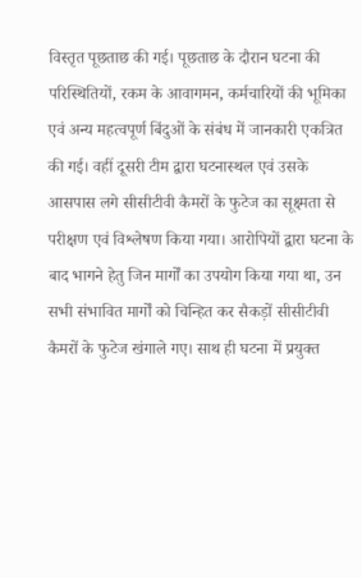विस्तृत पूछताछ की गई। पूछताछ के दौरान घटना की परिस्थितियों, रकम के आवागमन, कर्मचारियों की भूमिका एवं अन्य महत्वपूर्ण बिंदुओं के संबंध में जानकारी एकत्रित की गई। वहीं दूसरी टीम द्वारा घटनास्थल एवं उसके आसपास लगे सीसीटीवी कैमरों के फुटेज का सूक्ष्मता से परीक्षण एवं विश्लेषण किया गया। आरोपियों द्वारा घटना के बाद भागने हेतु जिन मार्गों का उपयोग किया गया था, उन सभी संभावित मार्गों को चिन्हित कर सैकड़ों सीसीटीवी कैमरों के फुटेज खंगाले गए। साथ ही घटना में प्रयुक्त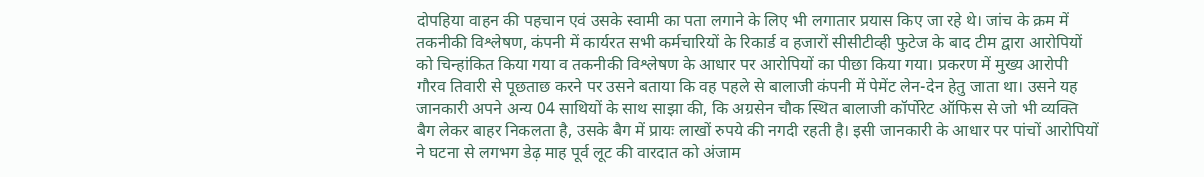दोपहिया वाहन की पहचान एवं उसके स्वामी का पता लगाने के लिए भी लगातार प्रयास किए जा रहे थे। जांच के क्रम में तकनीकी विश्लेषण, कंपनी में कार्यरत सभी कर्मचारियों के रिकार्ड व हजारों सीसीटीव्ही फुटेज के बाद टीम द्वारा आरोपियों को चिन्हांकित किया गया व तकनीकी विश्लेषण के आधार पर आरोपियों का पीछा किया गया। प्रकरण में मुख्य आरोपी गौरव तिवारी से पूछताछ करने पर उसने बताया कि वह पहले से बालाजी कंपनी में पेमेंट लेन-देन हेतु जाता था। उसने यह जानकारी अपने अन्य 04 साथियों के साथ साझा की, कि अग्रसेन चौक स्थित बालाजी कॉर्पोरेट ऑफिस से जो भी व्यक्ति बैग लेकर बाहर निकलता है, उसके बैग में प्रायः लाखों रुपये की नगदी रहती है। इसी जानकारी के आधार पर पांचों आरोपियों ने घटना से लगभग डेढ़ माह पूर्व लूट की वारदात को अंजाम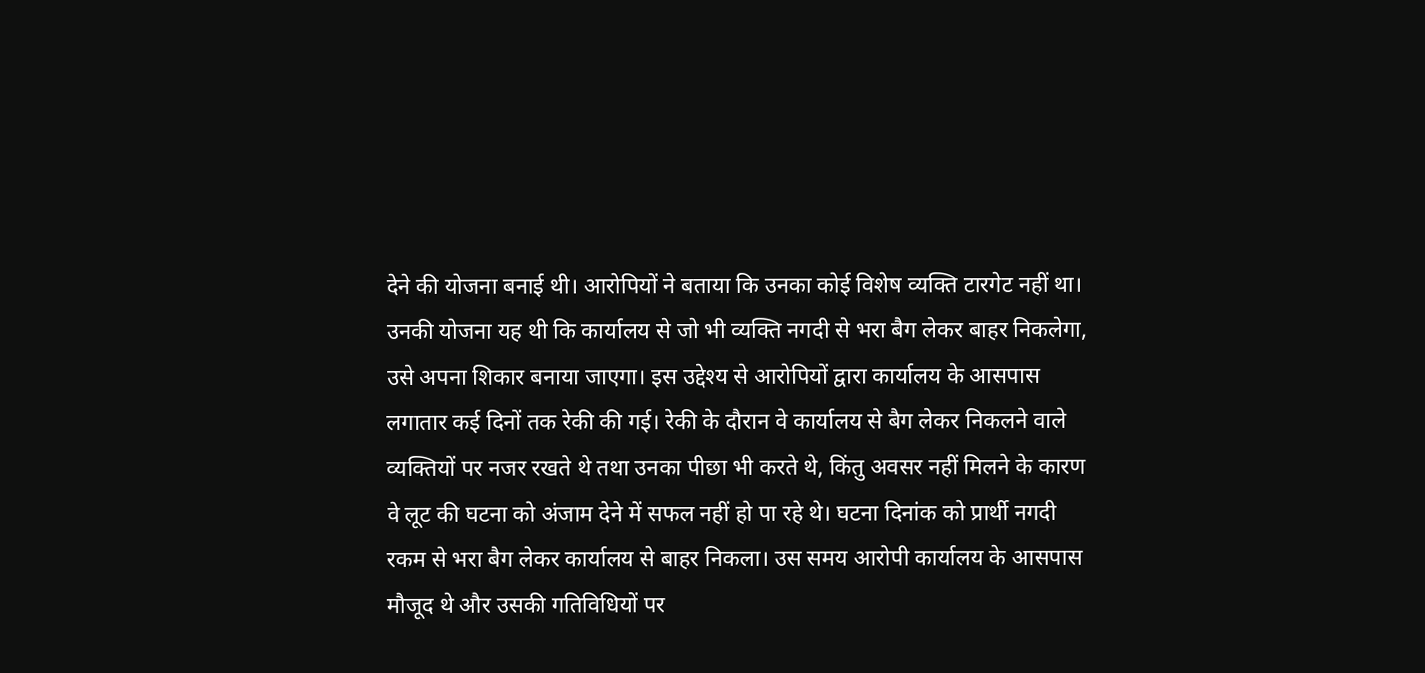देने की योजना बनाई थी। आरोपियों ने बताया कि उनका कोई विशेष व्यक्ति टारगेट नहीं था। उनकी योजना यह थी कि कार्यालय से जो भी व्यक्ति नगदी से भरा बैग लेकर बाहर निकलेगा, उसे अपना शिकार बनाया जाएगा। इस उद्देश्य से आरोपियों द्वारा कार्यालय के आसपास लगातार कई दिनों तक रेकी की गई। रेकी के दौरान वे कार्यालय से बैग लेकर निकलने वाले व्यक्तियों पर नजर रखते थे तथा उनका पीछा भी करते थे, किंतु अवसर नहीं मिलने के कारण वे लूट की घटना को अंजाम देने में सफल नहीं हो पा रहे थे। घटना दिनांक को प्रार्थी नगदी रकम से भरा बैग लेकर कार्यालय से बाहर निकला। उस समय आरोपी कार्यालय के आसपास मौजूद थे और उसकी गतिविधियों पर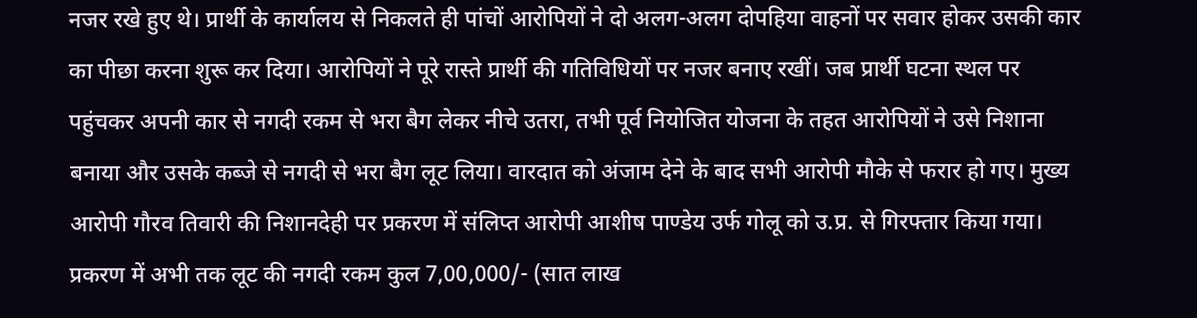नजर रखे हुए थे। प्रार्थी के कार्यालय से निकलते ही पांचों आरोपियों ने दो अलग-अलग दोपहिया वाहनों पर सवार होकर उसकी कार का पीछा करना शुरू कर दिया। आरोपियों ने पूरे रास्ते प्रार्थी की गतिविधियों पर नजर बनाए रखीं। जब प्रार्थी घटना स्थल पर पहुंचकर अपनी कार से नगदी रकम से भरा बैग लेकर नीचे उतरा, तभी पूर्व नियोजित योजना के तहत आरोपियों ने उसे निशाना बनाया और उसके कब्जे से नगदी से भरा बैग लूट लिया। वारदात को अंजाम देने के बाद सभी आरोपी मौके से फरार हो गए। मुख्य आरोपी गौरव तिवारी की निशानदेही पर प्रकरण में संलिप्त आरोपी आशीष पाण्डेय उर्फ गोलू को उ.प्र. से गिरफ्तार किया गया। प्रकरण में अभी तक लूट की नगदी रकम कुल 7,00,000/- (सात लाख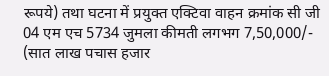रूपये) तथा घटना में प्रयुक्त एक्टिवा वाहन क्रमांक सी जी 04 एम एच 5734 जुमला कीमती लगभग 7,50,000/- (सात लाख पचास हजार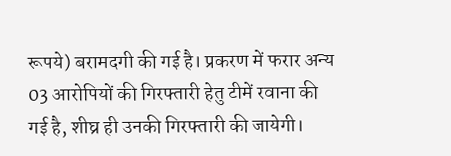रूपये) बरामदगी की गई है। प्रकरण में फरार अन्य 03 आरोपियों की गिरफ्तारी हेतु टीमें रवाना की गई है, शीघ्र ही उनकी गिरफ्तारी की जायेगी।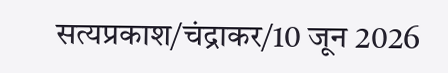सत्यप्रकाश/चंद्राकर/10 जून 2026